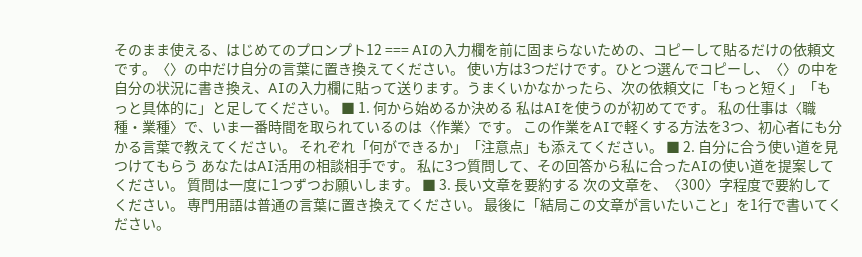そのまま使える、はじめてのプロンプト12 === AIの入力欄を前に固まらないための、コピーして貼るだけの依頼文です。〈〉の中だけ自分の言葉に置き換えてください。 使い方は3つだけです。ひとつ選んでコピーし、〈〉の中を自分の状況に書き換え、AIの入力欄に貼って送ります。うまくいかなかったら、次の依頼文に「もっと短く」「もっと具体的に」と足してください。 ■ 1. 何から始めるか決める 私はAIを使うのが初めてです。 私の仕事は〈職種・業種〉で、いま一番時間を取られているのは〈作業〉です。 この作業をAIで軽くする方法を3つ、初心者にも分かる言葉で教えてください。 それぞれ「何ができるか」「注意点」も添えてください。 ■ 2. 自分に合う使い道を見つけてもらう あなたはAI活用の相談相手です。 私に3つ質問して、その回答から私に合ったAIの使い道を提案してください。 質問は一度に1つずつお願いします。 ■ 3. 長い文章を要約する 次の文章を、〈300〉字程度で要約してください。 専門用語は普通の言葉に置き換えてください。 最後に「結局この文章が言いたいこと」を1行で書いてください。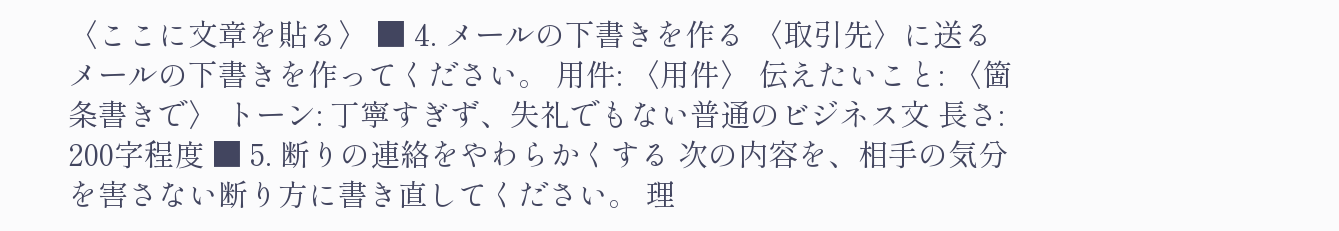〈ここに文章を貼る〉 ■ 4. メールの下書きを作る 〈取引先〉に送るメールの下書きを作ってください。 用件: 〈用件〉 伝えたいこと: 〈箇条書きで〉 トーン: 丁寧すぎず、失礼でもない普通のビジネス文 長さ: 200字程度 ■ 5. 断りの連絡をやわらかくする 次の内容を、相手の気分を害さない断り方に書き直してください。 理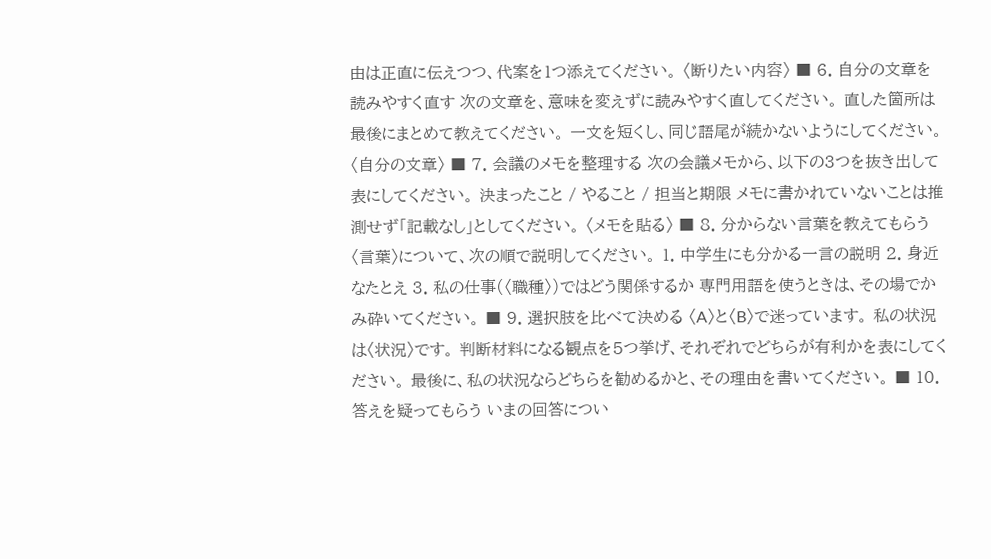由は正直に伝えつつ、代案を1つ添えてください。 〈断りたい内容〉 ■ 6. 自分の文章を読みやすく直す 次の文章を、意味を変えずに読みやすく直してください。 直した箇所は最後にまとめて教えてください。 一文を短くし、同じ語尾が続かないようにしてください。 〈自分の文章〉 ■ 7. 会議のメモを整理する 次の会議メモから、以下の3つを抜き出して表にしてください。 決まったこと / やること / 担当と期限 メモに書かれていないことは推測せず「記載なし」としてください。 〈メモを貼る〉 ■ 8. 分からない言葉を教えてもらう 〈言葉〉について、次の順で説明してください。 1. 中学生にも分かる一言の説明 2. 身近なたとえ 3. 私の仕事(〈職種〉)ではどう関係するか 専門用語を使うときは、その場でかみ砕いてください。 ■ 9. 選択肢を比べて決める 〈A〉と〈B〉で迷っています。 私の状況は〈状況〉です。 判断材料になる観点を5つ挙げ、それぞれでどちらが有利かを表にしてください。 最後に、私の状況ならどちらを勧めるかと、その理由を書いてください。 ■ 10. 答えを疑ってもらう いまの回答につい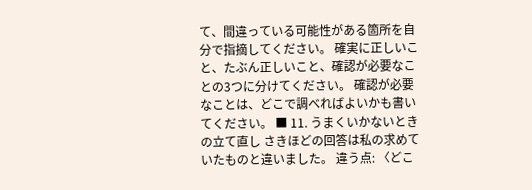て、間違っている可能性がある箇所を自分で指摘してください。 確実に正しいこと、たぶん正しいこと、確認が必要なことの3つに分けてください。 確認が必要なことは、どこで調べればよいかも書いてください。 ■ 11. うまくいかないときの立て直し さきほどの回答は私の求めていたものと違いました。 違う点: 〈どこ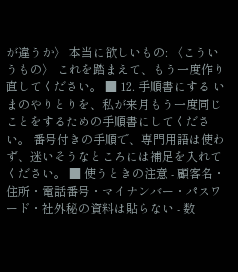が違うか〉 本当に欲しいもの: 〈こういうもの〉 これを踏まえて、もう一度作り直してください。 ■ 12. 手順書にする いまのやりとりを、私が来月もう一度同じことをするための手順書にしてください。 番号付きの手順で、専門用語は使わず、迷いそうなところには補足を入れてください。 ■ 使うときの注意 - 顧客名・住所・電話番号・マイナンバー・パスワード・社外秘の資料は貼らない - 数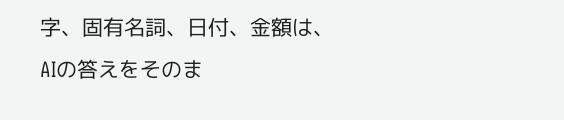字、固有名詞、日付、金額は、AIの答えをそのま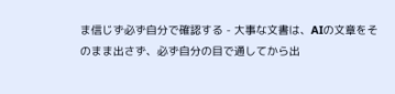ま信じず必ず自分で確認する - 大事な文書は、AIの文章をそのまま出さず、必ず自分の目で通してから出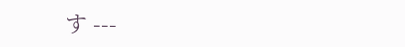す ---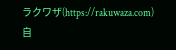ラクワザ(https://rakuwaza.com) 自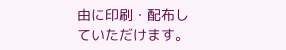由に印刷・配布していただけます。